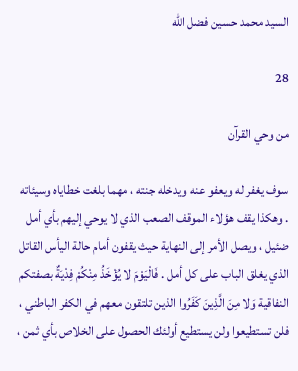السيد محمد حسين فضل الله

28

من وحي القرآن

سوف يغفر له ويعفو عنه ويدخله جنته ، مهما بلغت خطاياه وسيئاته . وهكذا يقف هؤلاء الموقف الصعب الذي لا يوحي إليهم بأي أمل ضئيل ، ويصل الأمر إلى النهاية حيث يقفون أمام حالة اليأس القاتل الذي يغلق الباب على كل أمل . فَالْيَوْمَ لا يُؤْخَذُ مِنْكُمْ فِدْيَةٌ بصفتكم النفاقية وَلا مِنَ الَّذِينَ كَفَرُوا الذين تلتقون معهم في الكفر الباطني ، فلن تستطيعوا ولن يستطيع أولئك الحصول على الخلاص بأي ثمن ،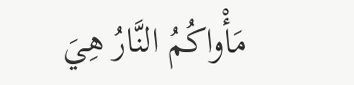مَأْواكُمُ النَّارُ هِيَ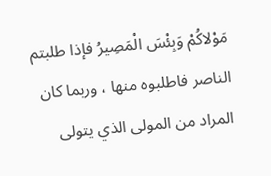مَوْلاكُمْ وَبِئْسَ الْمَصِيرُ فإذا طلبتم الناصر فاطلبوه منها ، وربما كان المراد من المولى الذي يتولى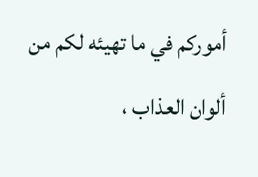أموركم في ما تهيئه لكم من ألوان العذاب ،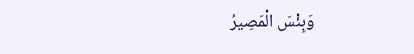وَبِئْسَ الْمَصِيرُ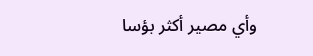وأي مصير أكثر بؤسا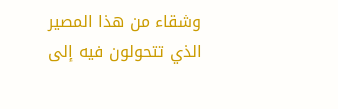وشقاء من هذا المصير الذي تتحولون فيه إلى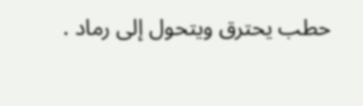حطب يحترق ويتحول إلى رماد .